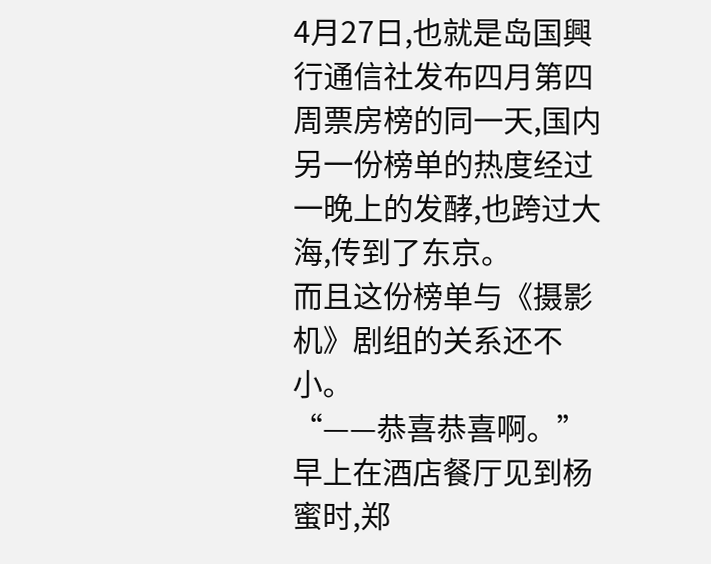4月27日,也就是岛国興行通信社发布四月第四周票房榜的同一天,国内另一份榜单的热度经过一晚上的发酵,也跨过大海,传到了东京。
而且这份榜单与《摄影机》剧组的关系还不小。
“——恭喜恭喜啊。”
早上在酒店餐厅见到杨蜜时,郑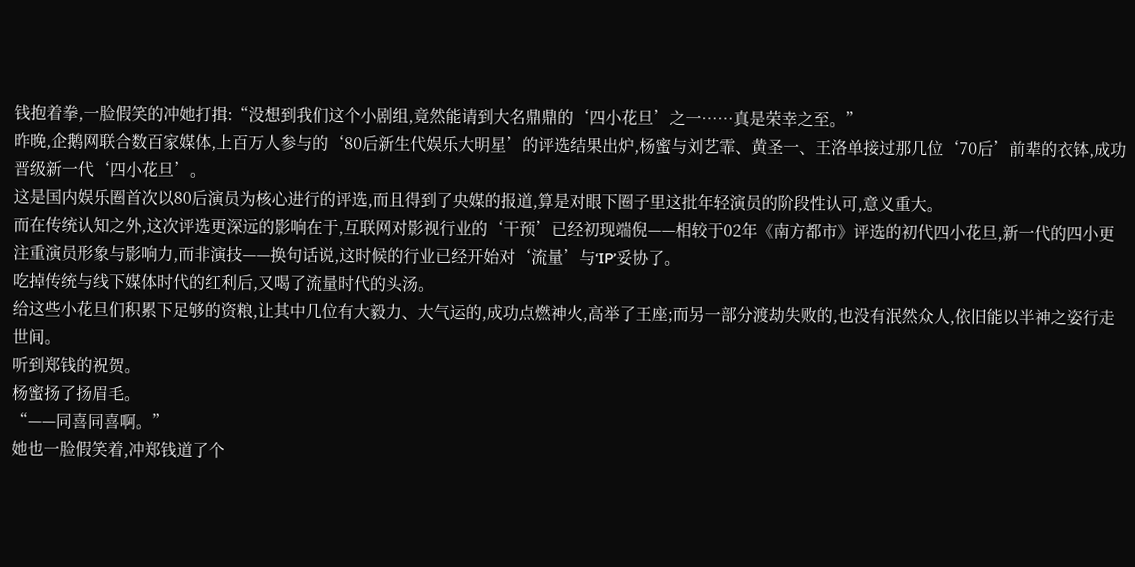钱抱着拳,一脸假笑的冲她打揖:“没想到我们这个小剧组,竟然能请到大名鼎鼎的‘四小花旦’之一……真是荣幸之至。”
昨晚,企鹅网联合数百家媒体,上百万人参与的‘80后新生代娱乐大明星’的评选结果出炉,杨蜜与刘艺霏、黄圣一、王洛单接过那几位‘70后’前辈的衣钵,成功晋级新一代‘四小花旦’。
这是国内娱乐圈首次以80后演员为核心进行的评选,而且得到了央媒的报道,算是对眼下圈子里这批年轻演员的阶段性认可,意义重大。
而在传统认知之外,这次评选更深远的影响在于,互联网对影视行业的‘干预’已经初现端倪——相较于02年《南方都市》评选的初代四小花旦,新一代的四小更注重演员形象与影响力,而非演技——换句话说,这时候的行业已经开始对‘流量’与‘IP’妥协了。
吃掉传统与线下媒体时代的红利后,又喝了流量时代的头汤。
给这些小花旦们积累下足够的资粮,让其中几位有大毅力、大气运的,成功点燃神火,高举了王座;而另一部分渡劫失败的,也没有泯然众人,依旧能以半神之姿行走世间。
听到郑钱的祝贺。
杨蜜扬了扬眉毛。
“——同喜同喜啊。”
她也一脸假笑着,冲郑钱道了个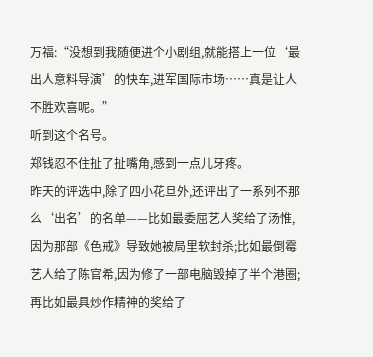万福:“没想到我随便进个小剧组,就能搭上一位‘最出人意料导演’的快车,进军国际市场……真是让人不胜欢喜呢。”
听到这个名号。
郑钱忍不住扯了扯嘴角,感到一点儿牙疼。
昨天的评选中,除了四小花旦外,还评出了一系列不那么‘出名’的名单——比如最委屈艺人奖给了汤惟,因为那部《色戒》导致她被局里软封杀;比如最倒霉艺人给了陈官希,因为修了一部电脑毁掉了半个港圈;再比如最具炒作精神的奖给了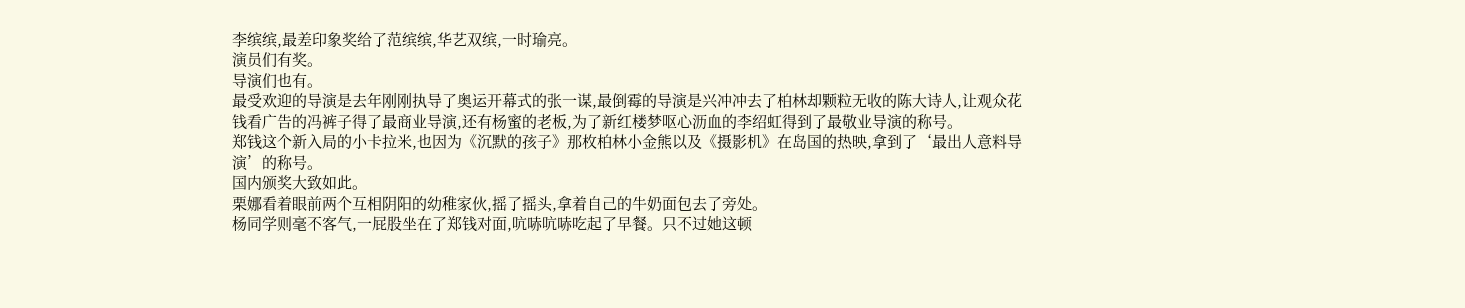李缤缤,最差印象奖给了范缤缤,华艺双缤,一时瑜亮。
演员们有奖。
导演们也有。
最受欢迎的导演是去年刚刚执导了奥运开幕式的张一谋,最倒霉的导演是兴冲冲去了柏林却颗粒无收的陈大诗人,让观众花钱看广告的冯裤子得了最商业导演,还有杨蜜的老板,为了新红楼梦呕心沥血的李绍虹得到了最敬业导演的称号。
郑钱这个新入局的小卡拉米,也因为《沉默的孩子》那枚柏林小金熊以及《摄影机》在岛国的热映,拿到了‘最出人意料导演’的称号。
国内颁奖大致如此。
栗娜看着眼前两个互相阴阳的幼稚家伙,摇了摇头,拿着自己的牛奶面包去了旁处。
杨同学则毫不客气,一屁股坐在了郑钱对面,吭哧吭哧吃起了早餐。只不过她这顿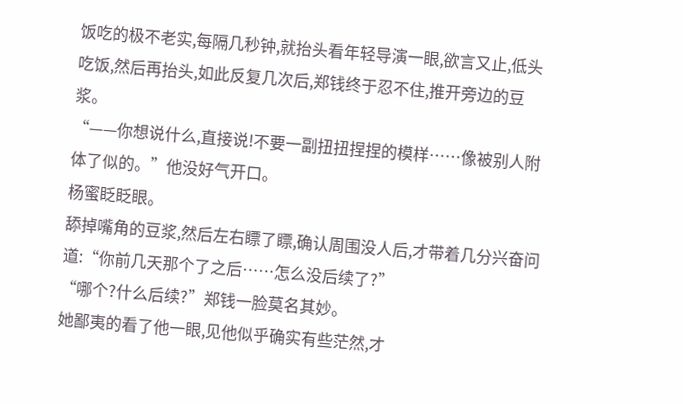饭吃的极不老实,每隔几秒钟,就抬头看年轻导演一眼,欲言又止,低头吃饭,然后再抬头,如此反复几次后,郑钱终于忍不住,推开旁边的豆浆。
“——你想说什么,直接说!不要一副扭扭捏捏的模样……像被别人附体了似的。”他没好气开口。
杨蜜眨眨眼。
舔掉嘴角的豆浆,然后左右瞟了瞟,确认周围没人后,才带着几分兴奋问道:“你前几天那个了之后……怎么没后续了?”
“哪个?什么后续?”郑钱一脸莫名其妙。
她鄙夷的看了他一眼,见他似乎确实有些茫然,才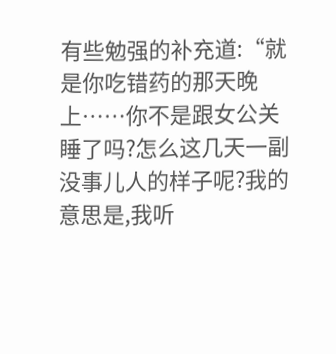有些勉强的补充道:“就是你吃错药的那天晚上……你不是跟女公关睡了吗?怎么这几天一副没事儿人的样子呢?我的意思是,我听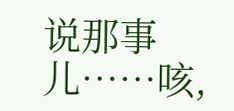说那事儿……咳,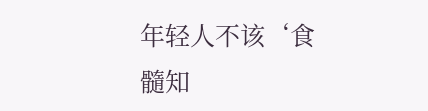年轻人不该‘食髓知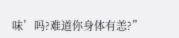味’吗?难道你身体有恙?”